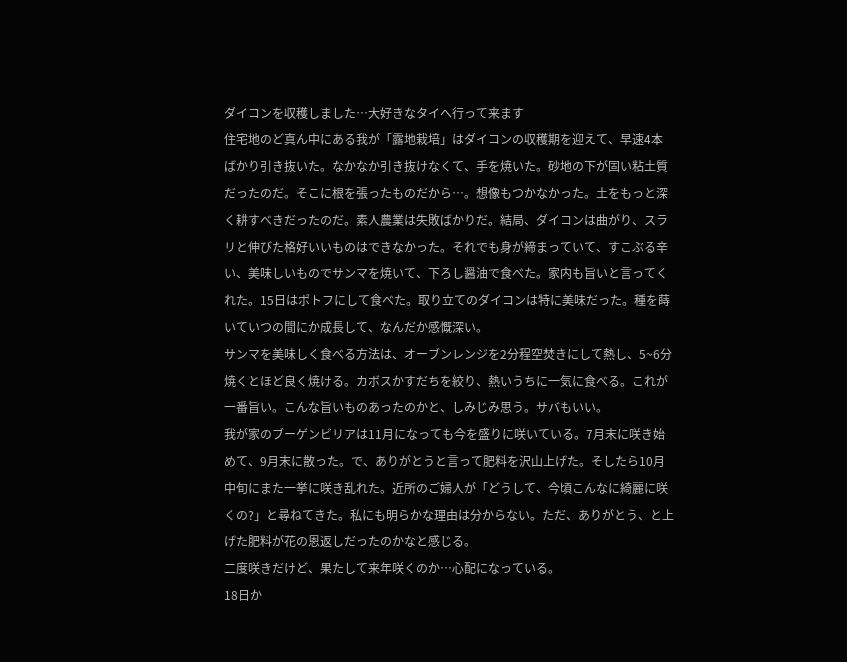ダイコンを収穫しました…大好きなタイへ行って来ます
住宅地のど真ん中にある我が「露地栽培」はダイコンの収穫期を迎えて、早速4本ばかり引き抜いた。なかなか引き抜けなくて、手を焼いた。砂地の下が固い粘土質だったのだ。そこに根を張ったものだから…。想像もつかなかった。土をもっと深く耕すべきだったのだ。素人農業は失敗ばかりだ。結局、ダイコンは曲がり、スラリと伸びた格好いいものはできなかった。それでも身が締まっていて、すこぶる辛い、美味しいものでサンマを焼いて、下ろし醤油で食べた。家内も旨いと言ってくれた。15日はポトフにして食べた。取り立てのダイコンは特に美味だった。種を蒔いていつの間にか成長して、なんだか感慨深い。
サンマを美味しく食べる方法は、オーブンレンジを2分程空焚きにして熱し、5~6分焼くとほど良く焼ける。カボスかすだちを絞り、熱いうちに一気に食べる。これが一番旨い。こんな旨いものあったのかと、しみじみ思う。サバもいい。
我が家のブーゲンビリアは11月になっても今を盛りに咲いている。7月末に咲き始めて、9月末に散った。で、ありがとうと言って肥料を沢山上げた。そしたら10月中旬にまた一挙に咲き乱れた。近所のご婦人が「どうして、今頃こんなに綺麗に咲くの?」と尋ねてきた。私にも明らかな理由は分からない。ただ、ありがとう、と上げた肥料が花の恩返しだったのかなと感じる。
二度咲きだけど、果たして来年咲くのか…心配になっている。
18日か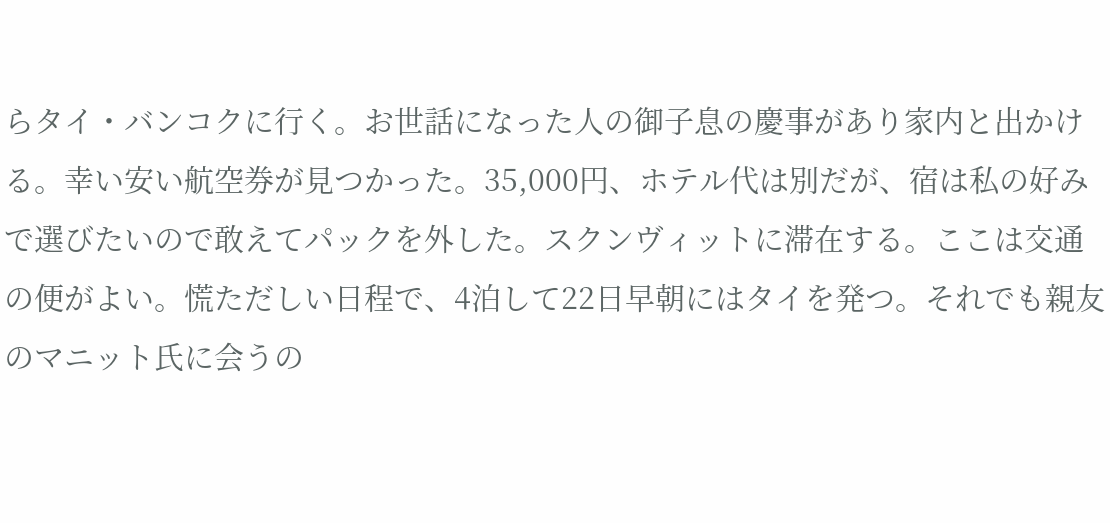らタイ・バンコクに行く。お世話になった人の御子息の慶事があり家内と出かける。幸い安い航空券が見つかった。35,000円、ホテル代は別だが、宿は私の好みで選びたいので敢えてパックを外した。スクンヴィットに滞在する。ここは交通の便がよい。慌ただしい日程で、4泊して22日早朝にはタイを発つ。それでも親友のマニット氏に会うの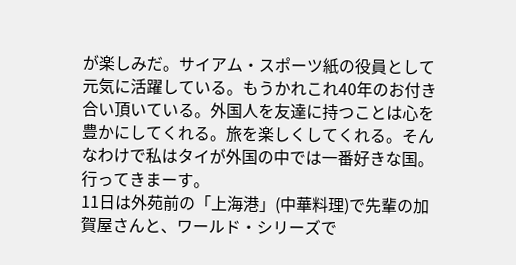が楽しみだ。サイアム・スポーツ紙の役員として元気に活躍している。もうかれこれ40年のお付き合い頂いている。外国人を友達に持つことは心を豊かにしてくれる。旅を楽しくしてくれる。そんなわけで私はタイが外国の中では一番好きな国。行ってきまーす。
11日は外苑前の「上海港」(中華料理)で先輩の加賀屋さんと、ワールド・シリーズで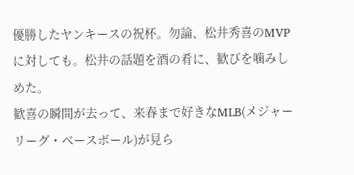優勝したヤンキースの祝杯。勿論、松井秀喜のMVPに対しても。松井の話題を酒の肴に、歓びを噛みしめた。
歓喜の瞬間が去って、来春まで好きなMLB(メジャーリーグ・ベースボール)が見ら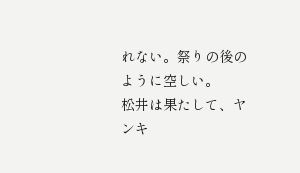れない。祭りの後のように空しい。
松井は果たして、ヤンキ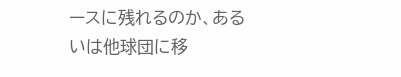ースに残れるのか、あるいは他球団に移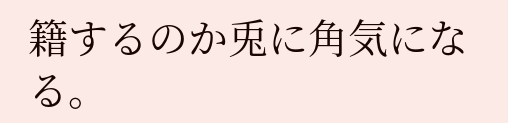籍するのか兎に角気になる。